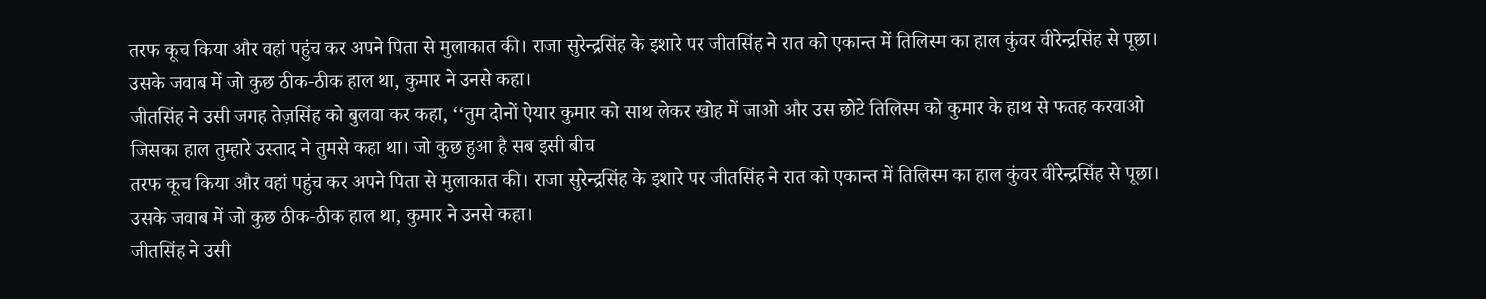तरफ कूच किया और वहां पहुंच कर अपने पिता से मुलाकात की। राजा सुरेन्द्रसिंह के इशारे पर जीतसिंह ने रात को एकान्त में तिलिस्म का हाल कुंवर वीरेन्द्रसिंह से पूछा। उसके जवाब में जो कुछ ठीक-ठीक हाल था, कुमार ने उनसे कहा।
जीतसिंह ने उसी जगह तेज़सिंह को बुलवा कर कहा, ‘‘तुम दोनों ऐयार कुमार को साथ लेकर खोह में जाओ और उस छोटे तिलिस्म को कुमार के हाथ से फतह करवाओ जिसका हाल तुम्हारे उस्ताद ने तुमसे कहा था। जो कुछ हुआ है सब इसी बीच
तरफ कूच किया और वहां पहुंच कर अपने पिता से मुलाकात की। राजा सुरेन्द्रसिंह के इशारे पर जीतसिंह ने रात को एकान्त में तिलिस्म का हाल कुंवर वीरेन्द्रसिंह से पूछा। उसके जवाब में जो कुछ ठीक-ठीक हाल था, कुमार ने उनसे कहा।
जीतसिंह ने उसी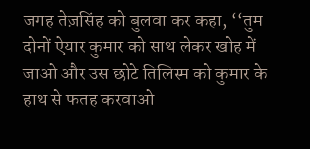जगह तेज़सिंह को बुलवा कर कहा, ‘‘तुम दोनों ऐयार कुमार को साथ लेकर खोह में जाओ और उस छोटे तिलिस्म को कुमार के हाथ से फतह करवाओ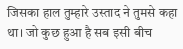जिसका हाल तुम्हारे उस्ताद ने तुमसे कहा था। जो कुछ हुआ है सब इसी बीच